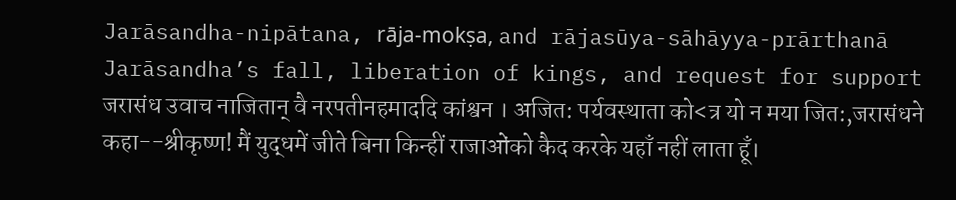Jarāsandha-nipātana, rāja-mokṣa, and rājasūya-sāhāyya-prārthanā
Jarāsandha’s fall, liberation of kings, and request for support
जरासंध उवाच नाजितान् वै नरपतीनहमाददि कांश्वन । अजित: पर्यवस्थाता को<त्र यो न मया जित:,जरासंधने कहा--श्रीकृष्ण! मैं युद्धमें जीते बिना किन्हीं राजाओंको कैद करके यहाँ नहीं लाता हूँ।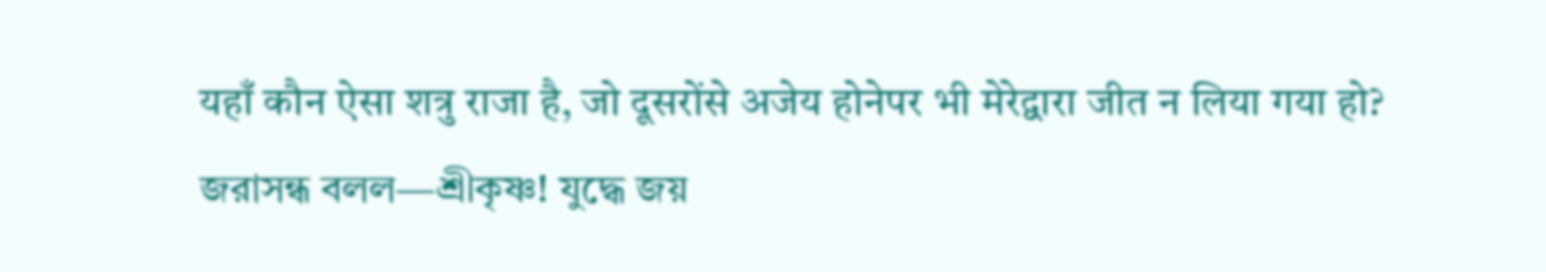यहाँ कौन ऐसा शत्रु राजा है, जो दूसरोंसे अजेय होनेपर भी मेरेद्वारा जीत न लिया गया हो?
জরাসন্ধ বলল—শ্রীকৃষ্ণ! যুদ্ধে জয়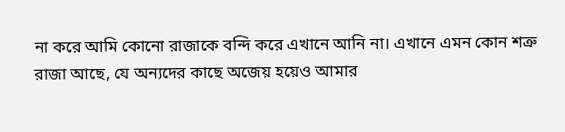না করে আমি কোনো রাজাকে বন্দি করে এখানে আনি না। এখানে এমন কোন শত্রু রাজা আছে, যে অন্যদের কাছে অজেয় হয়েও আমার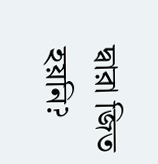দ্বারা জিত হয়নি?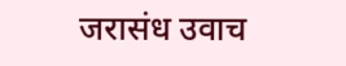जरासंध उवाच